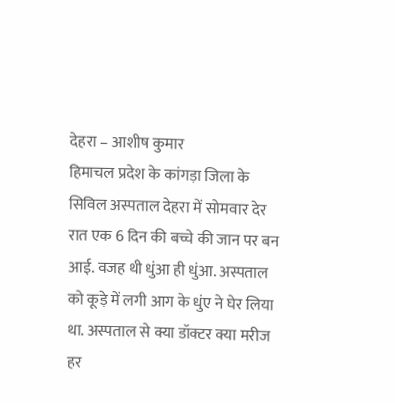देहरा – आशीष कुमार
हिमाचल प्रदेश के कांगड़ा जिला के सिविल अस्पताल देहरा में सोमवार देर रात एक 6 दिन की बच्चे की जान पर बन आई. वजह थी धुंआ ही धुंआ. अस्पताल को कूड़े में लगी आग के धुंए ने घेर लिया था. अस्पताल से क्या डॉक्टर क्या मरीज हर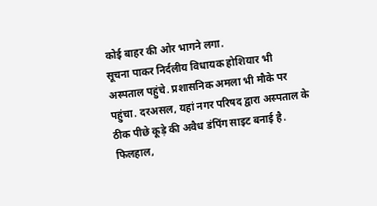कोई बाहर की ओर भागने लगा.
सूचना पाकर निर्दलीय विधायक होशियार भी अस्पताल पहुंचे. प्रशासनिक अमला भी मौके पर पहुंचा. दरअसल, यहां नगर परिषद द्वारा अस्पताल के ठीक पीछे कूड़े की अवैध डंपिंग साइट बनाई है.
फिलहाल,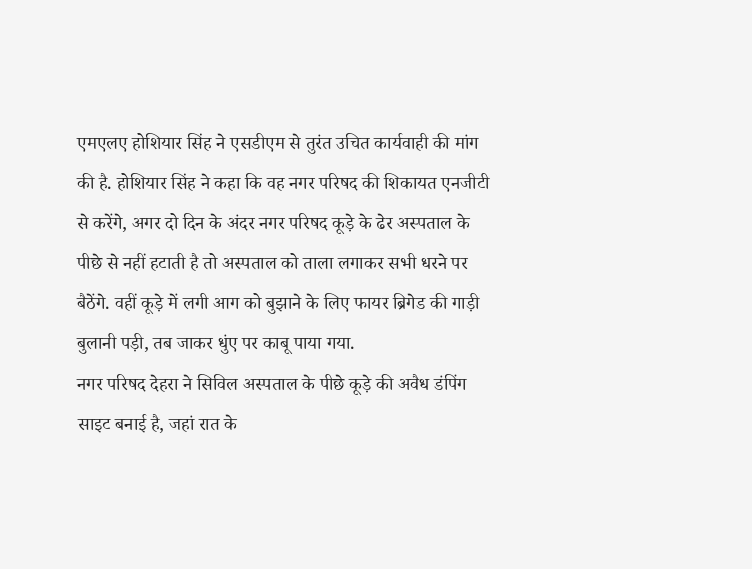एमएलए होशियार सिंह ने एसडीएम से तुरंत उचित कार्यवाही की मांग की है. होशियार सिंह ने कहा कि वह नगर परिषद की शिकायत एनजीटी से करेंगे, अगर दो दिन के अंदर नगर परिषद कूड़े के ढेर अस्पताल के पीछे से नहीं हटाती है तो अस्पताल को ताला लगाकर सभी धरने पर बैठेंगे. वहीं कूड़े में लगी आग को बुझाने के लिए फायर ब्रिगेड की गाड़ी बुलानी पड़ी, तब जाकर धुंए पर काबू पाया गया.
नगर परिषद देहरा ने सिविल अस्पताल के पीछे कूड़े की अवैध डंपिंग साइट बनाई है, जहां रात के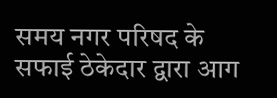समय नगर परिषद के सफाई ठेकेदार द्वारा आग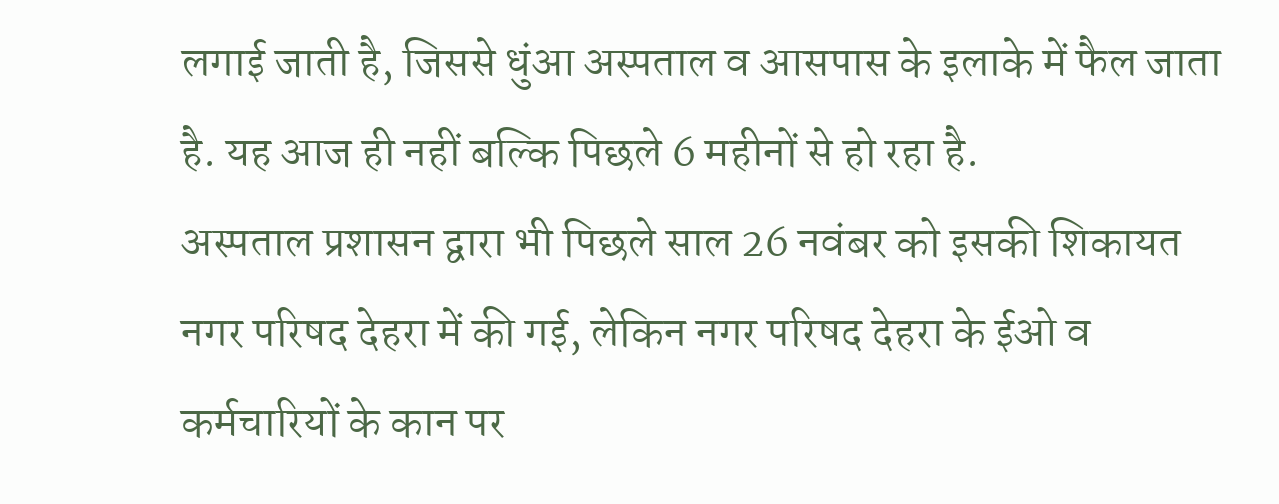लगाई जाती है, जिससे धुंआ अस्पताल व आसपास के इलाके में फैल जाता है. यह आज ही नहीं बल्कि पिछले 6 महीनों से हो रहा है.
अस्पताल प्रशासन द्वारा भी पिछले साल 26 नवंबर को इसकी शिकायत नगर परिषद देहरा में की गई, लेकिन नगर परिषद देहरा के ईओ व कर्मचारियों के कान पर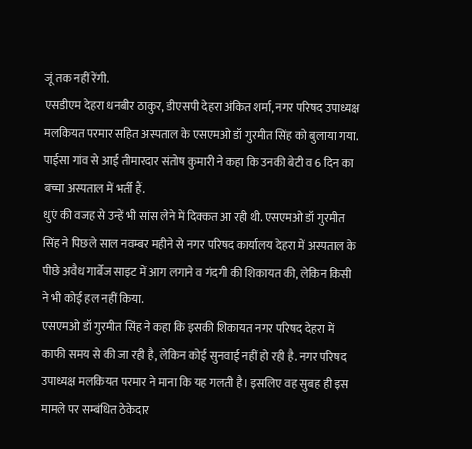जूं तक नहीं रेंगी.
एसडीएम देहरा धनबीर ठाकुर, डीएसपी देहरा अंकित शर्मा, नगर परिषद उपाध्यक्ष मलकियत परमार सहित अस्पताल के एसएमओ डॉ गुरमीत सिंह को बुलाया गया. पाईसा गांव से आई तीमारदार संतोष कुमारी ने कहा कि उनकी बेटी व 6 दिन का बच्चा अस्पताल में भर्ती हैं.
धुएं की वजह से उन्हें भी सांस लेने में दिक्कत आ रही थी. एसएमओ डॉ गुरमीत सिंह ने पिछले साल नवम्बर महीने से नगर परिषद कार्यालय देहरा में अस्पताल के पीछे अवैध गार्बेज साइट में आग लगाने व गंदगी की शिकायत की, लेकिन किसी ने भी कोई हल नहीं किया.
एसएमओ डॉ गुरमीत सिंह ने कहा कि इसकी शिकायत नगर परिषद देहरा में काफी समय से की जा रही है, लेकिन कोई सुनवाई नहीं हो रही है. नगर परिषद उपाध्यक्ष मलकियत परमार ने माना कि यह गलती है। इसलिए वह सुबह ही इस मामले पर सम्बंधित ठेकेदार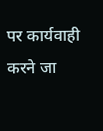पर कार्यवाही करने जा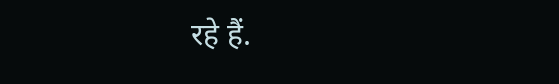रहे हैं.